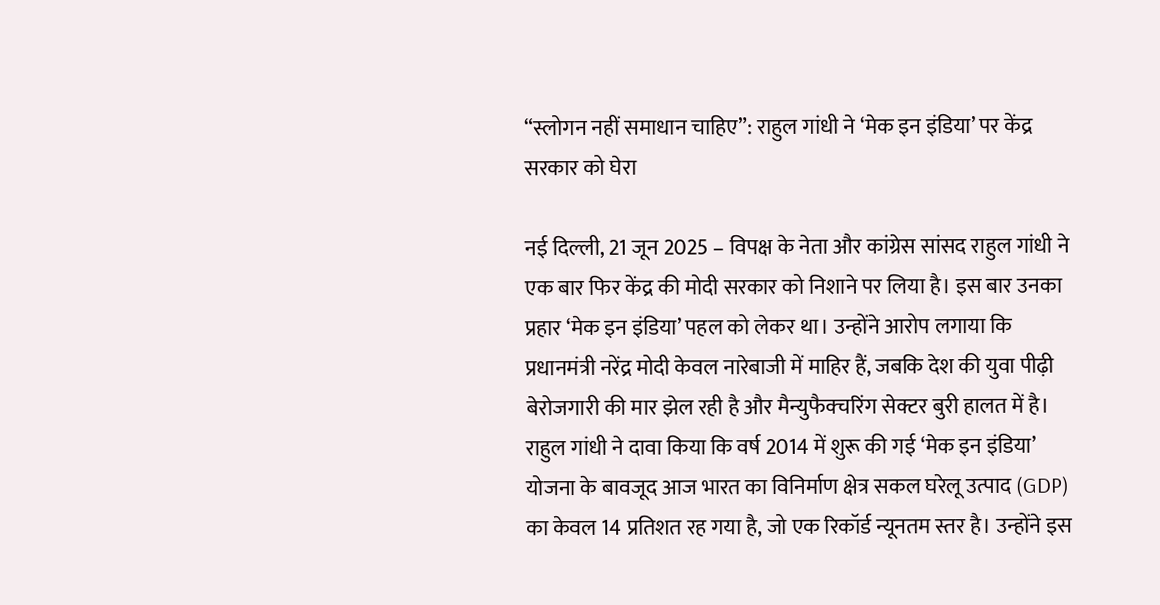“स्लोगन नहीं समाधान चाहिए”: राहुल गांधी ने ‘मेक इन इंडिया’ पर केंद्र सरकार को घेरा

नई दिल्ली, 21 जून 2025 – विपक्ष के नेता और कांग्रेस सांसद राहुल गांधी ने एक बार फिर केंद्र की मोदी सरकार को निशाने पर लिया है। इस बार उनका प्रहार ‘मेक इन इंडिया’ पहल को लेकर था। उन्होंने आरोप लगाया कि प्रधानमंत्री नरेंद्र मोदी केवल नारेबाजी में माहिर हैं, जबकि देश की युवा पीढ़ी बेरोजगारी की मार झेल रही है और मैन्युफैक्चरिंग सेक्टर बुरी हालत में है।
राहुल गांधी ने दावा किया कि वर्ष 2014 में शुरू की गई ‘मेक इन इंडिया’ योजना के बावजूद आज भारत का विनिर्माण क्षेत्र सकल घरेलू उत्पाद (GDP) का केवल 14 प्रतिशत रह गया है, जो एक रिकॉर्ड न्यूनतम स्तर है। उन्होंने इस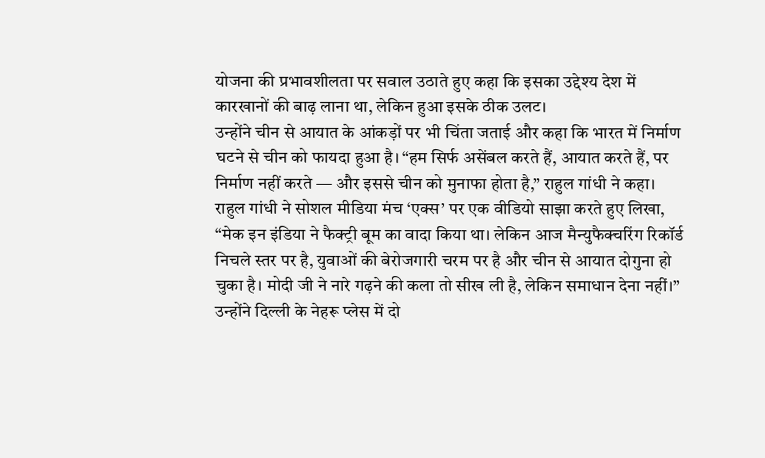योजना की प्रभावशीलता पर सवाल उठाते हुए कहा कि इसका उद्देश्य देश में कारखानों की बाढ़ लाना था, लेकिन हुआ इसके ठीक उलट।
उन्होंने चीन से आयात के आंकड़ों पर भी चिंता जताई और कहा कि भारत में निर्माण घटने से चीन को फायदा हुआ है। “हम सिर्फ असेंबल करते हैं, आयात करते हैं, पर निर्माण नहीं करते — और इससे चीन को मुनाफा होता है,” राहुल गांधी ने कहा।
राहुल गांधी ने सोशल मीडिया मंच ‘एक्स’ पर एक वीडियो साझा करते हुए लिखा,
“मेक इन इंडिया ने फैक्ट्री बूम का वादा किया था। लेकिन आज मैन्युफैक्चरिंग रिकॉर्ड निचले स्तर पर है, युवाओं की बेरोजगारी चरम पर है और चीन से आयात दोगुना हो चुका है। मोदी जी ने नारे गढ़ने की कला तो सीख ली है, लेकिन समाधान देना नहीं।”
उन्होंने दिल्ली के नेहरू प्लेस में दो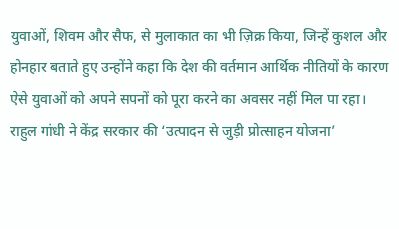युवाओं, शिवम और सैफ, से मुलाकात का भी ज़िक्र किया, जिन्हें कुशल और होनहार बताते हुए उन्होंने कहा कि देश की वर्तमान आर्थिक नीतियों के कारण ऐसे युवाओं को अपने सपनों को पूरा करने का अवसर नहीं मिल पा रहा।
राहुल गांधी ने केंद्र सरकार की ‘उत्पादन से जुड़ी प्रोत्साहन योजना’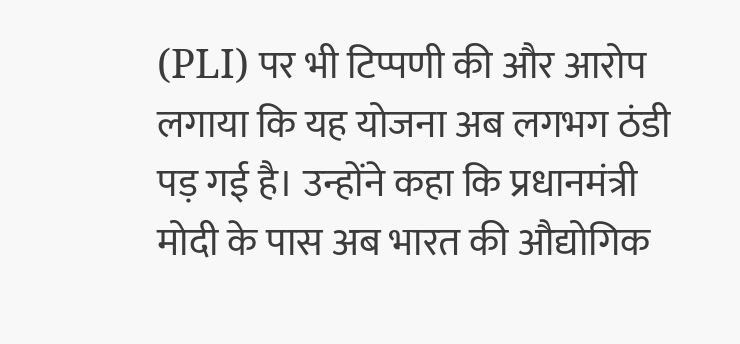(PLI) पर भी टिप्पणी की और आरोप लगाया कि यह योजना अब लगभग ठंडी पड़ गई है। उन्होंने कहा कि प्रधानमंत्री मोदी के पास अब भारत की औद्योगिक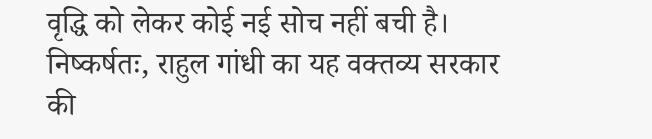वृद्धि को लेकर कोई नई सोच नहीं बची है।
निष्कर्षतः, राहुल गांधी का यह वक्तव्य सरकार की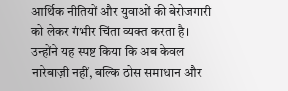आर्थिक नीतियों और युवाओं की बेरोजगारी को लेकर गंभीर चिंता व्यक्त करता है। उन्होंने यह स्पष्ट किया कि अब केवल नारेबाज़ी नहीं, बल्कि ठोस समाधान और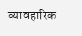व्यावहारिक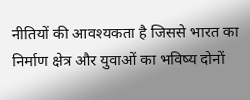नीतियों की आवश्यकता है जिससे भारत का निर्माण क्षेत्र और युवाओं का भविष्य दोनों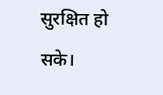सुरक्षित हो सके।